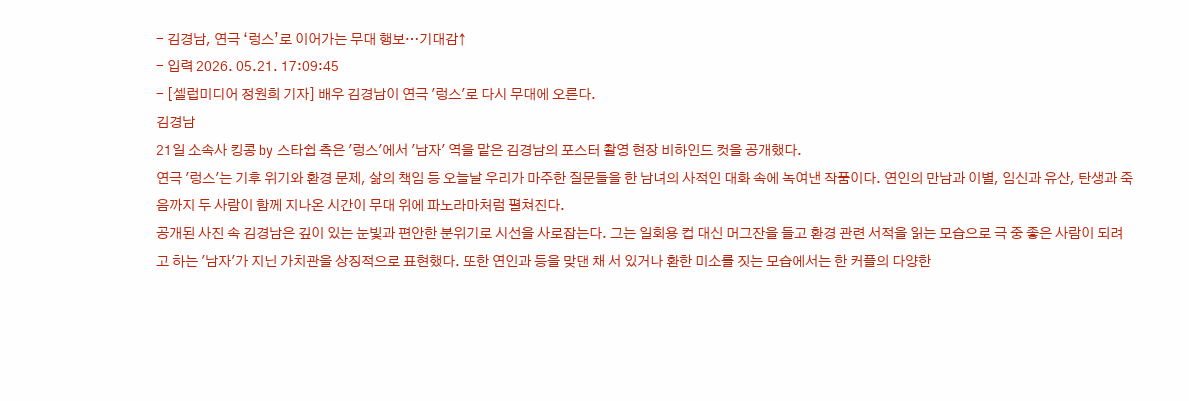- 김경남, 연극 ‘렁스’로 이어가는 무대 행보…기대감↑
- 입력 2026. 05.21. 17:09:45
- [셀럽미디어 정원희 기자] 배우 김경남이 연극 '렁스'로 다시 무대에 오른다.
김경남
21일 소속사 킹콩 by 스타쉽 측은 '렁스'에서 '남자' 역을 맡은 김경남의 포스터 촬영 현장 비하인드 컷을 공개했다.
연극 '렁스'는 기후 위기와 환경 문제, 삶의 책임 등 오늘날 우리가 마주한 질문들을 한 남녀의 사적인 대화 속에 녹여낸 작품이다. 연인의 만남과 이별, 임신과 유산, 탄생과 죽음까지 두 사람이 함께 지나온 시간이 무대 위에 파노라마처럼 펼쳐진다.
공개된 사진 속 김경남은 깊이 있는 눈빛과 편안한 분위기로 시선을 사로잡는다. 그는 일회용 컵 대신 머그잔을 들고 환경 관련 서적을 읽는 모습으로 극 중 좋은 사람이 되려고 하는 '남자'가 지닌 가치관을 상징적으로 표현했다. 또한 연인과 등을 맞댄 채 서 있거나 환한 미소를 짓는 모습에서는 한 커플의 다양한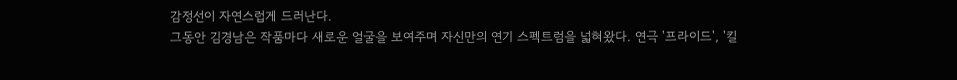감정선이 자연스럽게 드러난다.
그동안 김경남은 작품마다 새로운 얼굴을 보여주며 자신만의 연기 스펙트럼을 넓혀왔다. 연극 '프라이드', '킬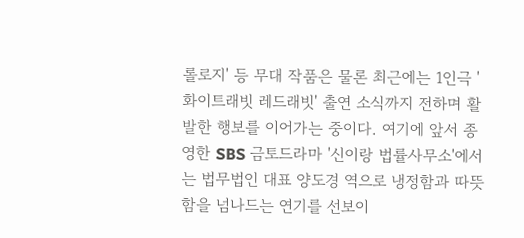롤로지' 등 무대 작품은 물론 최근에는 1인극 '화이트래빗 레드래빗' 출연 소식까지 전하며 활발한 행보를 이어가는 중이다. 여기에 앞서 종영한 SBS 금토드라마 '신이랑 법률사무소'에서는 법무법인 대표 양도경 역으로 냉정함과 따뜻함을 넘나드는 연기를 선보이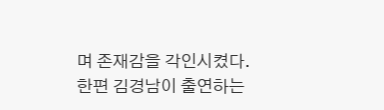며 존재감을 각인시켰다.
한편 김경남이 출연하는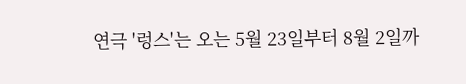연극 '렁스'는 오는 5월 23일부터 8월 2일까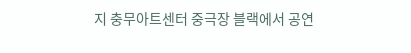지 충무아트센터 중극장 블랙에서 공연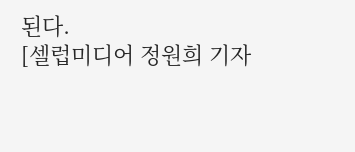된다.
[셀럽미디어 정원희 기자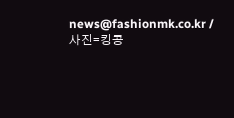news@fashionmk.co.kr / 사진=킹콩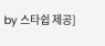by 스타쉽 제공]